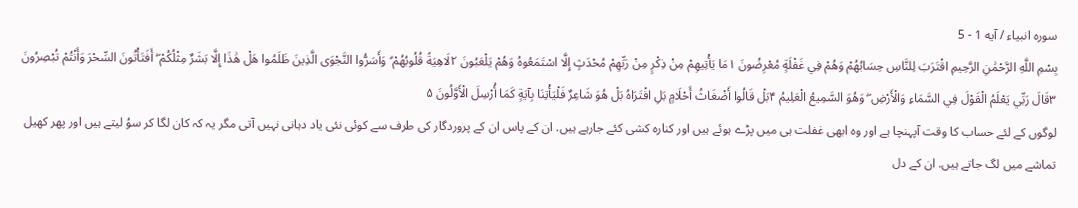سورہ انبیاء / آیه 1 - 5
بِسْمِ اللَّهِ الرَّحْمَٰنِ الرَّحِيمِ اقْتَرَبَ لِلنَّاسِ حِسَابُهُمْ وَهُمْ فِي غَفْلَةٍ مُعْرِضُونَ ۱مَا يَأْتِيهِمْ مِنْ ذِكْرٍ مِنْ رَبِّهِمْ مُحْدَثٍ إِلَّا اسْتَمَعُوهُ وَهُمْ يَلْعَبُونَ ۲لَاهِيَةً قُلُوبُهُمْ ۗ وَأَسَرُّوا النَّجْوَى الَّذِينَ ظَلَمُوا هَلْ هَٰذَا إِلَّا بَشَرٌ مِثْلُكُمْ ۖ أَفَتَأْتُونَ السِّحْرَ وَأَنْتُمْ تُبْصِرُونَ ۳قَالَ رَبِّي يَعْلَمُ الْقَوْلَ فِي السَّمَاءِ وَالْأَرْضِ ۖ وَهُوَ السَّمِيعُ الْعَلِيمُ ۴بَلْ قَالُوا أَضْغَاثُ أَحْلَامٍ بَلِ افْتَرَاهُ بَلْ هُوَ شَاعِرٌ فَلْيَأْتِنَا بِآيَةٍ كَمَا أُرْسِلَ الْأَوَّلُونَ ۵
لوگوں کے لئے حساب کا وقت آپہنچا ہے اور وہ ابھی غفلت ہی میں پڑے ہوئے ہیں اور کنارہ کشی کئے جارہے ہیں. ان کے پاس ان کے پروردگار کی طرف سے کوئی نئی یاد دہانی نہیں آتی مگر یہ کہ کان لگا کر سوُ لیتے ہیں اور پھر کھیل تماشے میں لگ جاتے ہیں. ان کے دل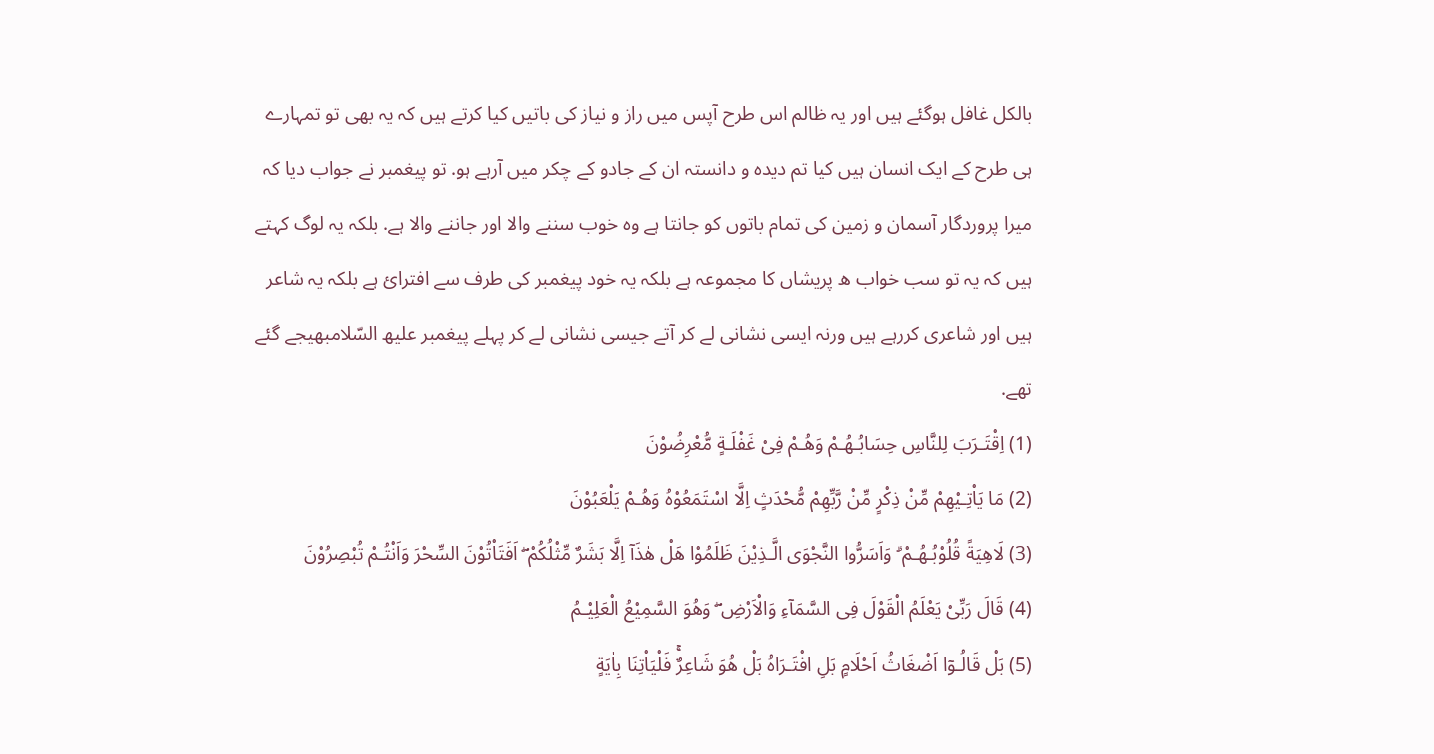بالکل غافل ہوگئے ہیں اور یہ ظالم اس طرح آپس میں راز و نیاز کی باتیں کیا کرتے ہیں کہ یہ بھی تو تمہارے ہی طرح کے ایک انسان ہیں کیا تم دیدہ و دانستہ ان کے جادو کے چکر میں آرہے ہو. تو پیغمبر نے جواب دیا کہ میرا پروردگار آسمان و زمین کی تمام باتوں کو جانتا ہے وہ خوب سننے والا اور جاننے والا ہے. بلکہ یہ لوگ کہتے ہیں کہ یہ تو سب خواب ه پریشاں کا مجموعہ ہے بلکہ یہ خود پیغمبر کی طرف سے افترائ ہے بلکہ یہ شاعر ہیں اور شاعری کررہے ہیں ورنہ ایسی نشانی لے کر آتے جیسی نشانی لے کر پہلے پیغمبر علیھ السّلامبھیجے گئے تھے.
(1) اِقْتَـرَبَ لِلنَّاسِ حِسَابُـهُـمْ وَهُـمْ فِىْ غَفْلَـةٍ مُّعْرِضُوْنَ
(2) مَا يَاْتِـيْهِمْ مِّنْ ذِكْرٍ مِّنْ رَّبِّهِمْ مُّحْدَثٍ اِلَّا اسْتَمَعُوْهُ وَهُـمْ يَلْعَبُوْنَ
(3) لَاهِيَةً قُلُوْبُـهُـمْ ۗ وَاَسَرُّوا النَّجْوَى الَّـذِيْنَ ظَلَمُوْا هَلْ هٰذَآ اِلَّا بَشَرٌ مِّثْلُكُمْ ۖ اَفَتَاْتُوْنَ السِّحْرَ وَاَنْتُـمْ تُبْصِرُوْنَ
(4) قَالَ رَبِّىْ يَعْلَمُ الْقَوْلَ فِى السَّمَآءِ وَالْاَرْضِ ۖ وَهُوَ السَّمِيْعُ الْعَلِيْـمُ
(5) بَلْ قَالُـوٓا اَضْغَاثُ اَحْلَامٍ بَلِ افْتَـرَاهُ بَلْ هُوَ شَاعِرٌۚ فَلْيَاْتِنَا بِاٰيَةٍ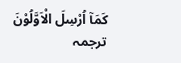كَمَآ اُرْسِلَ الْاَوَّلُوْنَ
ترجمہ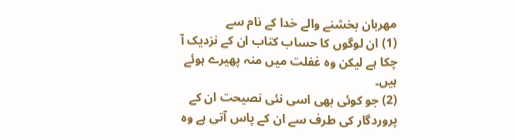مهربان بخشنے والے خدا کے نام سے
(1) ان لوگوں کا حساب کتاب ان کے نزدیک آ چکا ہے لیکن وہ غفلت میں منہ پھیرے ہوئے ہیں۔
(2) جو کوئی بھی اسی نئی نصیحت ان کے پروردگار کی طرف سے ان کے پاس آتی ہے وہ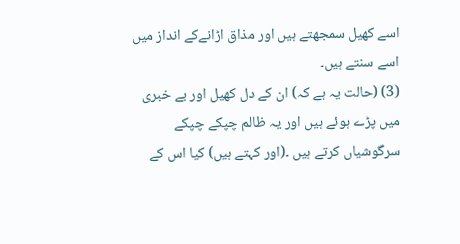اسے کھیل سمجھتے ہیں اور مذاق اڑانےکے انداز میں اسے سنتے ہیں۔
(3) (حالت یہ ہے کہ) ان کے دل کھیل اور بے خبری میں پڑے ہوئے ہیں اور یہ ظالم چپکے چپکے سرگوشیاں کرتے ہیں ۔(اور کہتے ہیں) کیا اس کے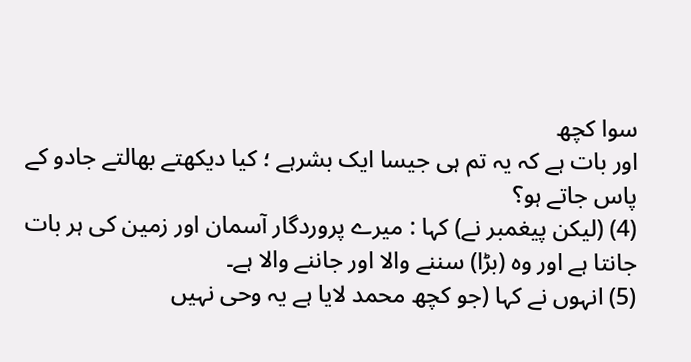سوا کچھ
اور بات ہے کہ یہ تم ہی جیسا ایک بشرہے ؛ کیا دیکھتے بھالتے جادو کے پاس جاتے ہو؟
(4) (لیکن پیغمبر نے) کہا : میرے پروردگار آسمان اور زمین کی ہر بات جانتا ہے اور وہ (بڑا) سننے والا اور جاننے والا ہے۔
(5) انہوں نے کہا (جو کچھ محمد لایا ہے یہ وحی نہیں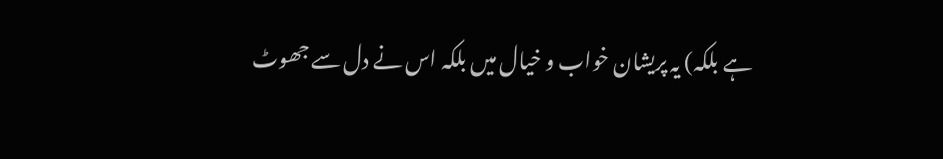ہے بلکہ) یہ پریشان خواب و خیال میں بلکہ اس نے دل سے جھوٹ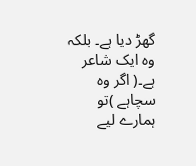گھڑ دیا ہے۔ بلکہ وہ ایک شاعر ہے۔( اگر وہ
سچاہے )تو ہمارے لیے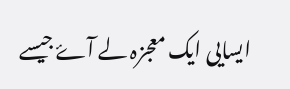ایسایی ایک معجزہ لے آۓ جیسے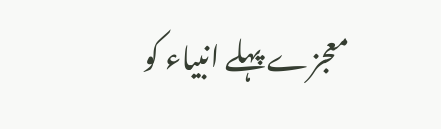معجزے پہلے انبیاء کو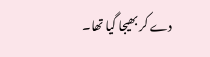دے کر بھیجا گیا تھا۔